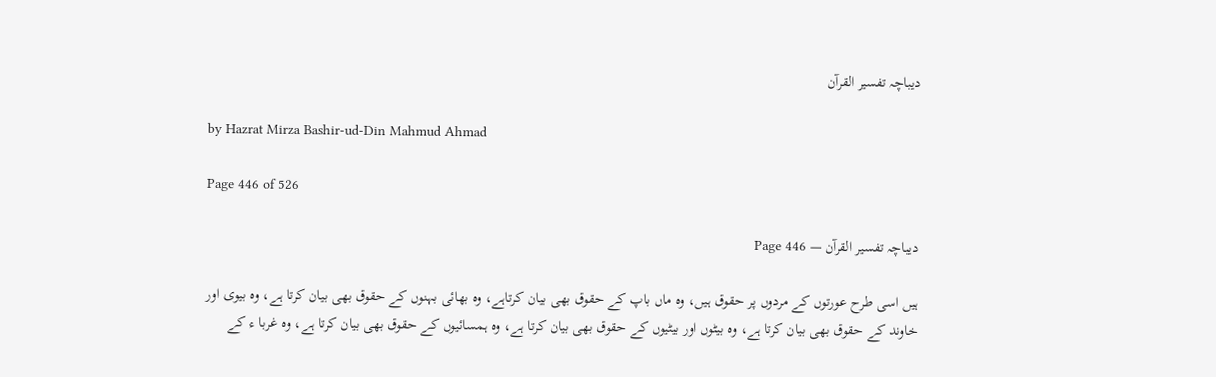دیباچہ تفسیر القرآن

by Hazrat Mirza Bashir-ud-Din Mahmud Ahmad

Page 446 of 526

دیباچہ تفسیر القرآن — Page 446

ہیں اسی طرح عورتوں کے مردوں پر حقوق ہیں، وہ ماں باپ کے حقوق بھی بیان کرتاہے، وہ بھائی بہنوں کے حقوق بھی بیان کرتا ہے، وہ بیوی اور خاوند کے حقوق بھی بیان کرتا ہے، وہ بیٹوں اور بیٹیوں کے حقوق بھی بیان کرتا ہے، وہ ہمسائیوں کے حقوق بھی بیان کرتا ہے، وہ غربا ء کے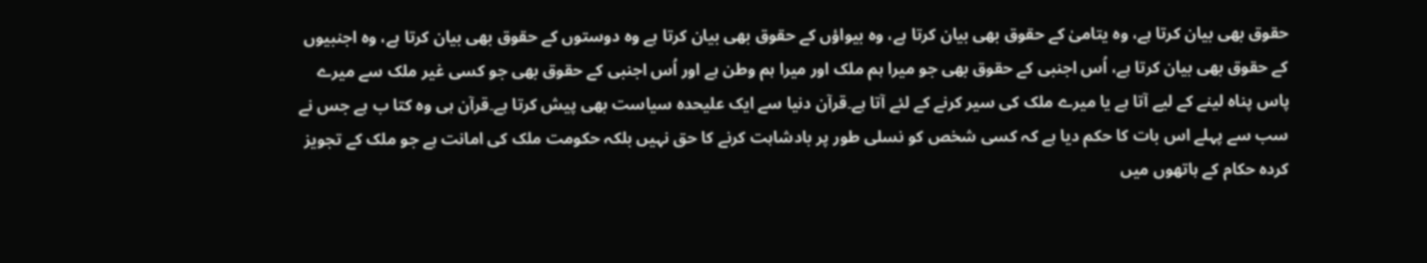حقوق بھی بیان کرتا ہے، وہ یتامیٰ کے حقوق بھی بیان کرتا ہے، وہ بیواؤں کے حقوق بھی بیان کرتا ہے وہ دوستوں کے حقوق بھی بیان کرتا ہے، وہ اجنبیوں کے حقوق بھی بیان کرتا ہے، اُس اجنبی کے حقوق بھی جو میرا ہم ملک اور میرا ہم وطن ہے اور اُس اجنبی کے حقوق بھی جو کسی غیر ملک سے میرے پاس پناہ لینے کے لیے آتا ہے یا میرے ملک کی سیر کرنے کے لئے آتا ہے۔قرآن دنیا سے ایک علیحدہ سیاست بھی پیش کرتا ہے۔قرآن ہی وہ کتا ب ہے جس نے سب سے پہلے اس بات کا حکم دیا ہے کہ کسی شخص کو نسلی طور پر بادشاہت کرنے کا حق نہیں بلکہ حکومت ملک کی امانت ہے جو ملک کے تجویز کردہ حکام کے ہاتھوں میں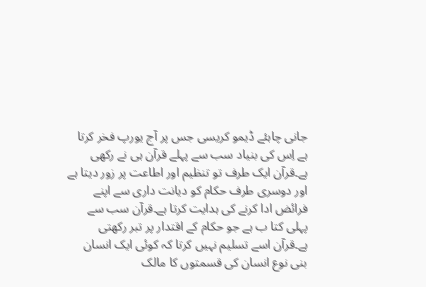جانی چاہئے ڈیمو کریسی جس پر آج یورپ فخر کرتا ہے اِس کی بنیاد سب سے پہلے قرآن ہی نے رکھی ہے۔قرآن ایک طرف تو تنظیم اور اطاعت پر زور دیتا ہے اور دوسری طرف حکام کو دیانت داری سے اپنے فرائض ادا کرنے کی ہدایت کرتا ہے۔قرآن سب سے پہلی کتا ب ہے جو حکام کے اقتدار پر تبر رکھتی ہے۔قرآن اسے تسلیم نہیں کرتا کہ کوئی ایک انسان بنی نوع انسان کی قسمتوں کا مالک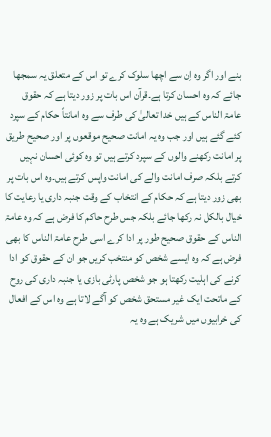بنے اور اگر وہ اِن سے اچھا سلوک کرے تو اس کے متعلق یہ سمجھا جائے کہ وہ احسان کرتا ہے۔قرآن اس بات پر زور دیتا ہے کہ حقوق عامۃ الناس کے ہیں خدا تعالیٰ کی طرف سے وہ امانتاً حکام کے سپرد کئے گئے ہیں اور جب وہ یہ امانت صحیح موقعوں پر اور صحیح طریق پر امانت رکھنے والوں کے سپرد کرتے ہیں تو وہ کوئی احسان نہیں کرتے بلکہ صرف امانت والے کی امانت واپس کرتے ہیں۔وہ اس بات پر بھی زور دیتا ہے کہ حکام کے انتخاب کے وقت جنبہ داری یا رعایت کا خیال بالکل نہ رکھا جائے بلکہ جس طرح حاکم کا فرض ہے کہ وہ عامۃ الناس کے حقوق صحیح طور پر ادا کرے اسی طرح عامۃ الناس کا بھی فرض ہے کہ وہ ایسے شخص کو منتخب کریں جو ان کے حقوق کو ادا کرنے کی اہلیت رکھتا ہو جو شخص پارٹی بازی یا جنبہ داری کی روح کے ماتحت ایک غیر مستحق شخص کو آگے لاتا ہے وہ اس کے افعال کی خرابیوں میں شریک ہے وہ یہ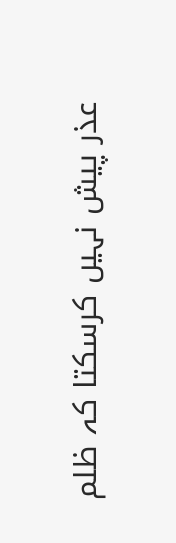عذر پیش نہیں کرسکتا کہ ظلم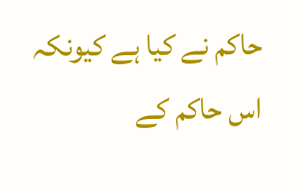حاکم نے کیا ہے کیونکہ اس حاکم کے